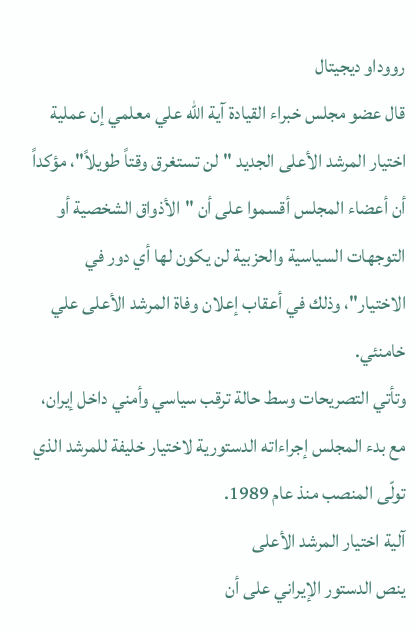رووداو ديجيتال
قال عضو مجلس خبراء القيادة آية الله علي معلمي إن عملية اختيار المرشد الأعلى الجديد "لن تستغرق وقتاً طويلاً"، مؤكداً أن أعضاء المجلس أقسموا على أن "الأذواق الشخصية أو التوجهات السياسية والحزبية لن يكون لها أي دور في الاختيار"، وذلك في أعقاب إعلان وفاة المرشد الأعلى علي خامنئي.
وتأتي التصريحات وسط حالة ترقب سياسي وأمني داخل إيران، مع بدء المجلس إجراءاته الدستورية لاختيار خليفة للمرشد الذي تولّى المنصب منذ عام 1989.
آلية اختيار المرشد الأعلى
ينص الدستور الإيراني على أن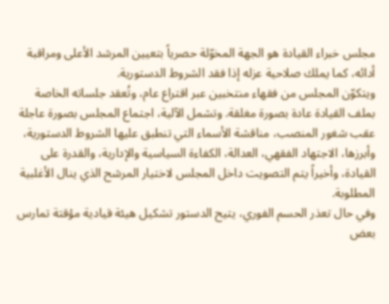مجلس خبراء القيادة هو الجهة المخوّلة حصرياً بتعيين المرشد الأعلى ومراقبة أدائه، كما يملك صلاحية عزله إذا فقد الشروط الدستورية.
ويتكوّن المجلس من فقهاء منتخبين عبر اقتراع عام، وتُعقد جلساته الخاصة بملف القيادة عادة بصورة مغلقة. وتشمل الآلية، اجتماع المجلس بصورة عاجلة عقب شغور المنصب، مناقشة الأسماء التي تنطبق عليها الشروط الدستورية، وأبرزها، الاجتهاد الفقهي، العدالة، الكفاءة السياسية والإدارية، والقدرة على القيادة، وأخيراً يتم التصويت داخل المجلس لاختيار المرشح الذي ينال الأغلبية المطلوبة.
وفي حال تعذر الحسم الفوري، يتيح الدستور تشكيل هيئة قيادية مؤقتة تمارس بعض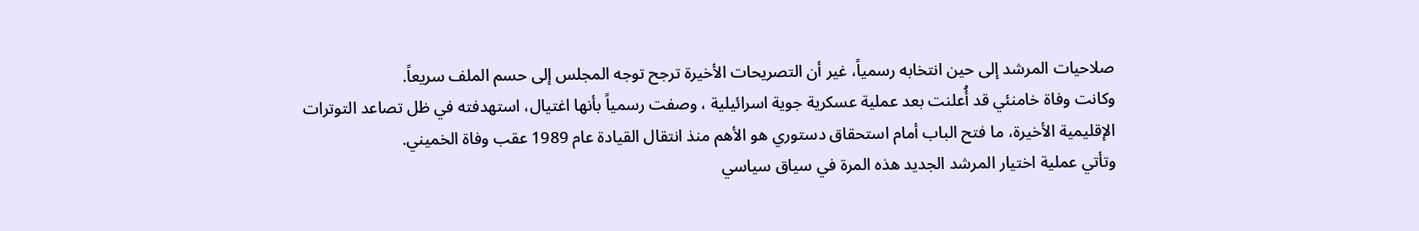صلاحيات المرشد إلى حين انتخابه رسمياً، غير أن التصريحات الأخيرة ترجح توجه المجلس إلى حسم الملف سريعاً.
وكانت وفاة خامنئي قد أُعلنت بعد عملية عسكرية جوية اسرائيلية ، وصفت رسمياً بأنها اغتيال، استهدفته في ظل تصاعد التوترات الإقليمية الأخيرة، ما فتح الباب أمام استحقاق دستوري هو الأهم منذ انتقال القيادة عام 1989 عقب وفاة الخميني.
وتأتي عملية اختيار المرشد الجديد هذه المرة في سياق سياسي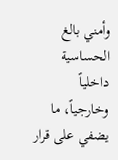وأمني بالغ الحساسية داخلياً وخارجياً، ما يضفي على قرار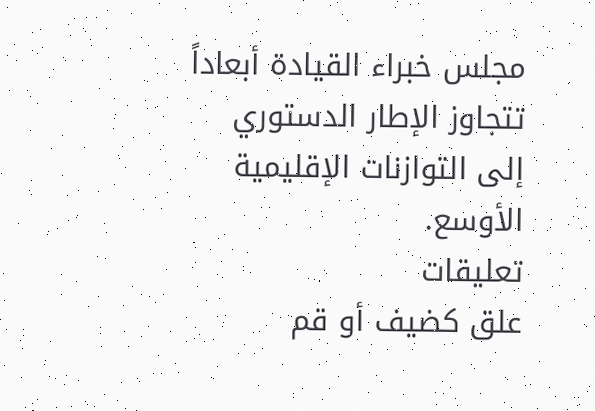مجلس خبراء القيادة أبعاداً تتجاوز الإطار الدستوري إلى التوازنات الإقليمية الأوسع.
تعليقات
علق كضيف أو قم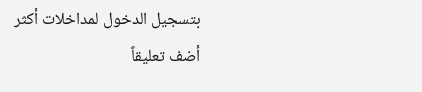بتسجيل الدخول لمداخلات أكثر
أضف تعليقاً